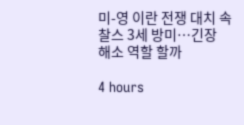미-영 이란 전쟁 대치 속 찰스 3세 방미…긴장 해소 역할 할까

4 hours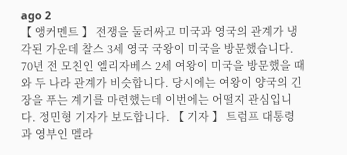ago 2
【 앵커멘트 】 전쟁을 둘러싸고 미국과 영국의 관계가 냉각된 가운데 찰스 3세 영국 국왕이 미국을 방문했습니다. 70년 전 모친인 엘리자베스 2세 여왕이 미국을 방문했을 때와 두 나라 관계가 비슷합니다. 당시에는 여왕이 양국의 긴장을 푸는 계기를 마련했는데 이번에는 어떨지 관심입니다. 정민형 기자가 보도합니다. 【 기자 】 트럼프 대통령과 영부인 멜라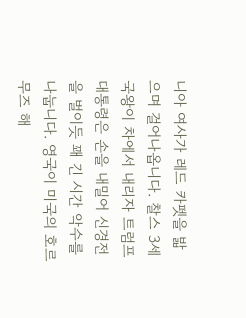니아 여사가 레드 카펫을 밟으며 걸어나옵니다. 찰스 3세 국왕이 차에서 내리자 트럼프 대통령은 손을 내밀어 신경전을 벌이듯 꽤 긴 시간 악수를 나눕니다. 영국이 미국의 호르무즈 해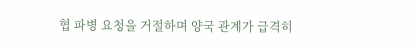협 파병 요청을 거절하며 양국 관계가 급격히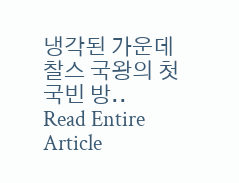냉각된 가운데 찰스 국왕의 첫 국빈 방..
Read Entire Article